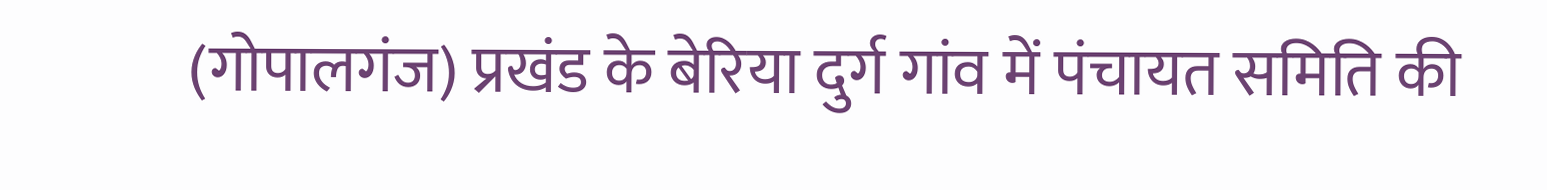(गोपालगंज) प्रखंड के बेरिया दुर्ग गांव में पंचायत समिति की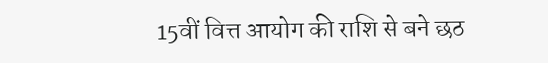15वीं वित्त आयोग की राशि से बने छठ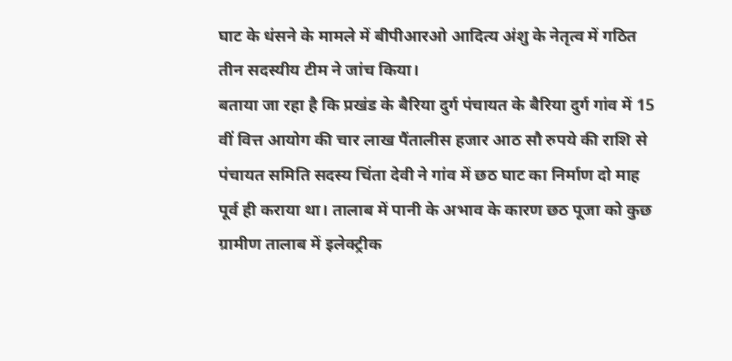घाट के धंसने के मामले में बीपीआरओ आदित्य अंशु के नेतृत्व में गठित तीन सदस्यीय टीम ने जांच किया।
बताया जा रहा है कि प्रखंड के बैरिया दुर्ग पंचायत के बैरिया दुर्ग गांव में 15 वीं वित्त आयोग की चार लाख पैंतालीस हजार आठ सौ रुपये की राशि से पंचायत समिति सदस्य चिंता देवी ने गांव में छठ घाट का निर्माण दो माह पूर्व ही कराया था। तालाब में पानी के अभाव के कारण छठ पूजा को कुछ ग्रामीण तालाब में इलेक्ट्रीक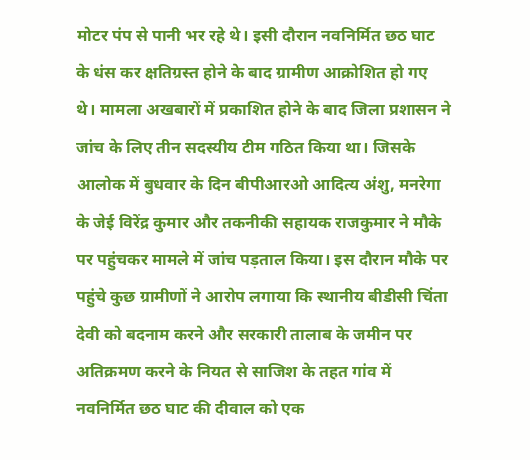मोटर पंप से पानी भर रहे थे। इसी दौरान नवनिर्मित छठ घाट के धंस कर क्षतिग्रस्त होने के बाद ग्रामीण आक्रोशित हो गए थे। मामला अखबारों में प्रकाशित होने के बाद जिला प्रशासन ने जांच के लिए तीन सदस्यीय टीम गठित किया था। जिसके आलोक में बुधवार के दिन बीपीआरओ आदित्य अंशु, मनरेगा के जेई विरेंद्र कुमार और तकनीकी सहायक राजकुमार ने मौके पर पहुंचकर मामले में जांच पड़ताल किया। इस दौरान मौके पर पहुंचे कुछ ग्रामीणों ने आरोप लगाया कि स्थानीय बीडीसी चिंता देवी को बदनाम करने और सरकारी तालाब के जमीन पर अतिक्रमण करने के नियत से साजिश के तहत गांव में नवनिर्मित छठ घाट की दीवाल को एक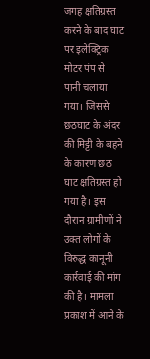जगह क्षतिग्रस्त करने के बाद घाट पर इलेक्ट्रिक मोटर पंप से पानी चलाया गया। जिससे छठघाट के अंदर की मिट्टी के बहने के कारण छठ घाट क्षतिग्रस्त हो गया है। इस दौरान ग्रामीणों ने उक्त लोगों के विरुद्ध कानूनी कार्रवाई की मांग की है। मामला प्रकाश में आने के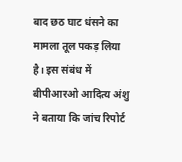बाद छठ घाट धंसने का मामला तूल पकड़ लिया है। इस संबंध में बीपीआरओ आदित्य अंशु ने बताया कि जांच रिपोर्ट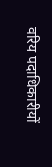वरिय पदाधिकारीयों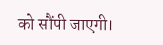को सौंपी जाएगी।